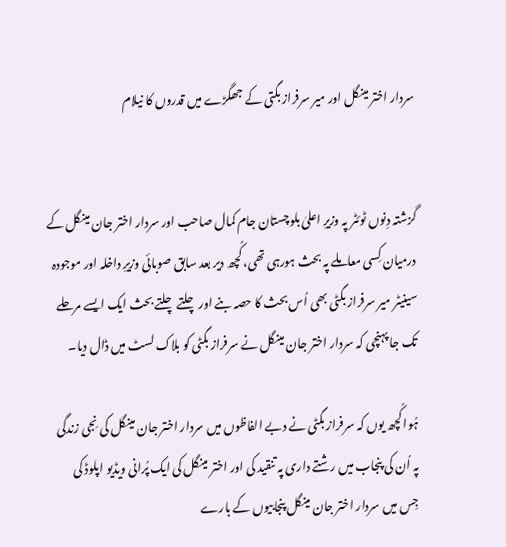سردار اختر مینگل اور میر سرفراز بگتی کے جھگڑے میں قدروں کا نیلام


گزشتہ دِنوں ٹوئٹر پہ وزیرِ اعلیٰ بلوچستان جام کمال صاحب اور سردار اختر جان مینگل کے درمیان کِسی معاملے پہ بحث ہورہی تھی، کُچھ دیر بعد سابق صوبائی وزیرِ داخلہ اور موجودہ سینیٹر میر سرفراز بگٹی بھی اُس بحث کا حصہ بنے اور چلتے چلتے بحث ایک ایسے مرحلے تک جا پہنچی کہ سردار اختر جان مینگل نے سرفراز بگٹی کو بلاک لسٹ میں ڈال دیا۔

ہُوا کُچھ یوں کہ سرفراز بگٹی نے دبے الفاظوں میں سردار اختر جان مینگل کی نِجی زندگی پہ اُن کی پنجاب میں رشتے داری پہ تنقید کی اور اختر مینگل کی ایک پُرانی ویڈیو اپلوڈ کی جِس میں سردار اختر جان مینگل پنجابیوں کے بارے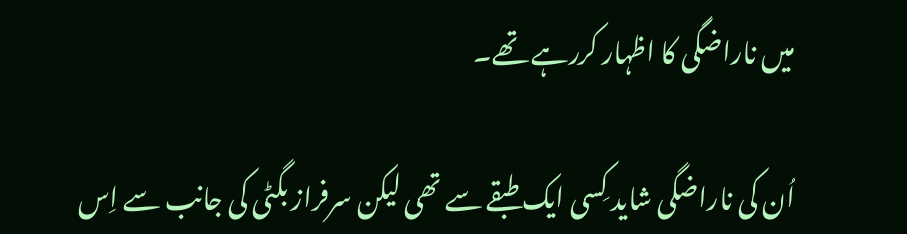میں ناراضگی کا اظہار کررہے تھے۔

اُن کی ناراضگی شاید کِسی ایک طبقے سے تھی لیکن سرفراز بگٹی کی جانب سے اِس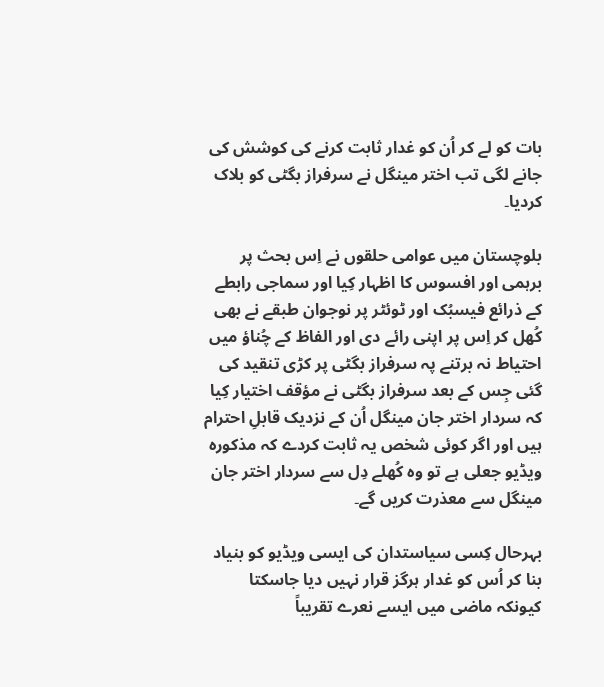بات کو لے کر اُن کو غدار ثابت کرنے کی کوشش کی جانے لگی تب اختر مینگل نے سرفراز بگٹی کو بلاک کردیا۔

بلوچستان میں عوامی حلقوں نے اِس بحث پر برہمی اور افسوس کا اظہار کِیا اور سماجی رابطے کے ذرائع فیسبُک اور ٹوئٹر پر نوجوان طبقے نے بھی کُھل کر اِس پر اپنی رائے دی اور الفاظ کے چُناؤ میں احتیاط نہ برتنے پہ سرفراز بگٹی پر کڑی تنقید کی گئی جِس کے بعد سرفراز بگٹی نے مؤقف اختیار کِیا کہ سردار اختر جان مینگل اُن کے نزدیک قابلِ احترام ہیں اور اگر کوئی شخص یہ ثابت کردے کہ مذکورہ ویڈیو جعلی ہے تو وہ کُھلے دِل سے سردار اختر جان مینگل سے معذرت کریں گے۔

بہرحال کِسی سیاستدان کی ایسی ویڈیو کو بنیاد بنا کر اُس کو غدار ہرگز قرار نہیں دیا جاسکتا کیونکہ ماضی میں ایسے نعرے تقریباً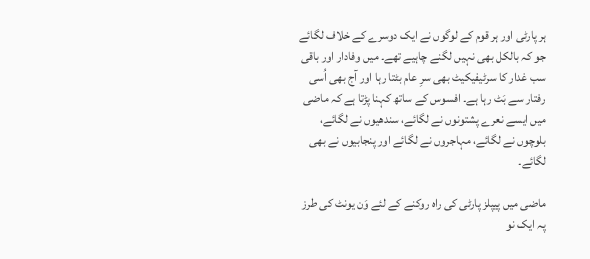ہر پارٹی اور ہر قوم کے لوگوں نے ایک دوسرے کے خلاف لگائے جو کہ بالکل بھی نہیں لگنے چاہیے تھے۔ میں وفادار اور باقی سب غدار کا سرٹیفیکیٹ بھی سرِ عام بٹتا رہا اور آج بھی اُسی رفتار سے بَٹ رہا ہے۔ افسوس کے ساتھ کہنا پڑتا ہے کہ ماضی میں ایسے نعرے پشتونوں نے لگائے، سندھیوں نے لگائے، بلوچوں نے لگائے، مہاجروں نے لگائے اور پنجابیوں نے بھی لگائے۔

ماضی میں پیپلز پارٹی کی راہ روکنے کے لئے وَن یونٹ کی طرز پہ ایک نو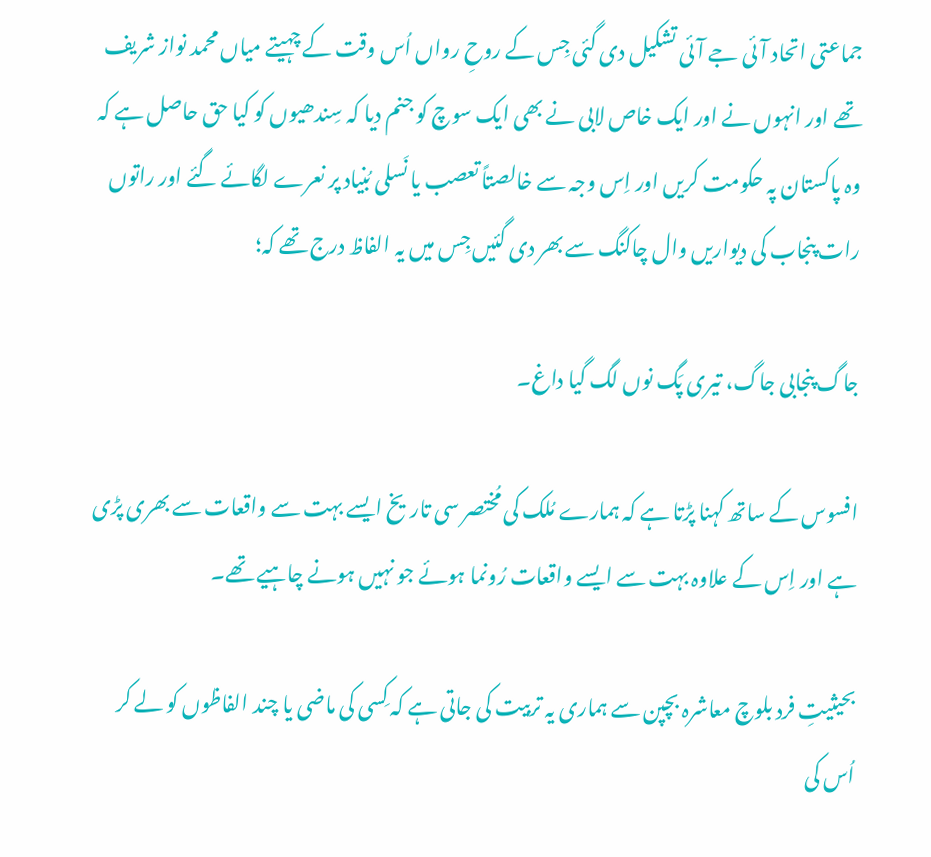جماعتی اتحاد آئی جے آئی تشکیل دی گئی جِس کے روحِ رواں اُس وقت کے چہیتے میاں محمد نواز شریف تھے اور انہوں نے اور ایک خاص لابی نے بھی ایک سوچ کو جنم دیا کہ سِندھیوں کو کیا حق حاصل ہے کہ وہ پاکستان پہ حکومت کریں اور اِس وجہ سے خالصتاً تعصب یا نَسلی بُنیاد پر نعرے لگائے گئے اور راتوں رات پنجاب کی دیواریں وال چاکنگ سے بھر دی گئیں جِس میں یہ الفاظ درج تھے کہ؛

جاگ پنجابی جاگ، تیری پَگ نوں لگ گیا داغ۔

افسوس کے ساتھ کہنا پڑتا ہے کہ ہمارے مُلک کی مُختصر سی تاریخ ایسے بہت سے واقعات سے بھری پڑی ہے اور اِس کے علاوہ بہت سے ایسے واقعات رُونما ہوئے جو نہیں ہونے چاہیے تھے۔

بحیثیتِ فرد بلوچ معاشرہ بچپن سے ہماری یہ تربیت کی جاتی ہے کہ کِسی کی ماضی یا چند الفاظوں کو لے کر اُس کی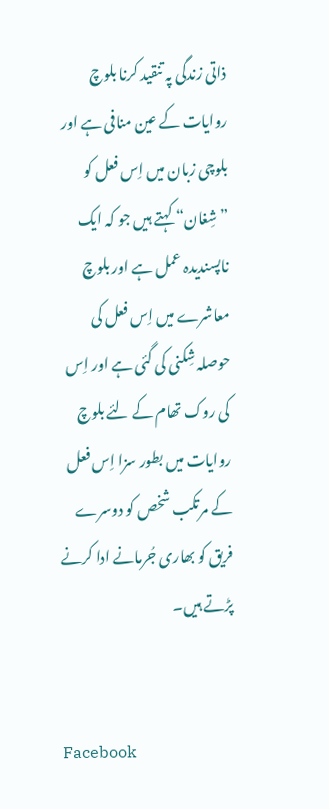ذاتی زندگی پہ تنقید کرنا بلوچ روایات کے عین منافی ہے اور بلوچی زبان میں اِس فعل کو ”شِغان“ کہتے ہیں جو کہ ایک ناپسندیدہ عمل ہے اور بلوچ معاشرے میں اِس فعل کی حوصلہ شِکنی کی گئی ہے اور اِس کی روک تھام کے لئے بلوچ روایات میں بطور سزا اِس فعل کے مرتکب شخص کو دوسرے فریق کو بھاری جُرمانے ادا کرنے پڑتے ہیں۔


Facebook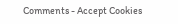Comments - Accept Cookies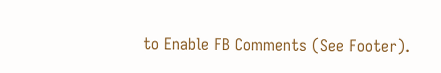to Enable FB Comments (See Footer).